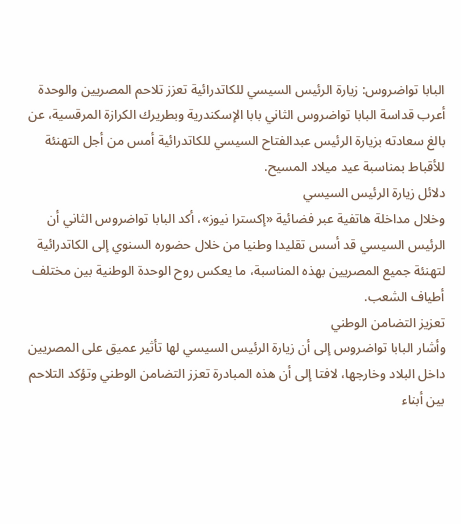البابا تواضروس: زيارة الرئيس السيسي للكاتدرائية تعزز تلاحم المصريين والوحدة
أعرب قداسة البابا تواضروس الثاني بابا الإسكندرية وبطريرك الكرازة المرقسية، عن بالغ سعادته بزيارة الرئيس عبدالفتاح السيسي للكاتدرائية أمس من أجل التهنئة للأقباط بمناسبة عيد ميلاد المسيح.
دلائل زيارة الرئيس السيسي
وخلال مداخلة هاتفية عبر فضائية «إكسترا نيوز»، أكد البابا تواضروس الثاني أن الرئيس السيسي قد أسس تقليدا وطنيا من خلال حضوره السنوي إلى الكاتدرائية لتهنئة جميع المصريين بهذه المناسبة، ما يعكس روح الوحدة الوطنية بين مختلف أطياف الشعب.
تعزيز التضامن الوطني
وأشار البابا تواضروس إلى أن زيارة الرئيس السيسي لها تأثير عميق على المصريين داخل البلاد وخارجها، لافتا إلى أن هذه المبادرة تعزز التضامن الوطني وتؤكد التلاحم بين أبناء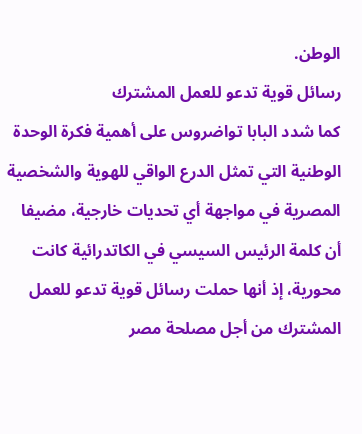الوطن.
رسائل قوية تدعو للعمل المشترك
كما شدد البابا تواضروس على أهمية فكرة الوحدة الوطنية التي تمثل الدرع الواقي للهوية والشخصية المصرية في مواجهة أي تحديات خارجية، مضيفا أن كلمة الرئيس السيسي في الكاتدرائية كانت محورية، إذ أنها حملت رسائل قوية تدعو للعمل المشترك من أجل مصلحة مصر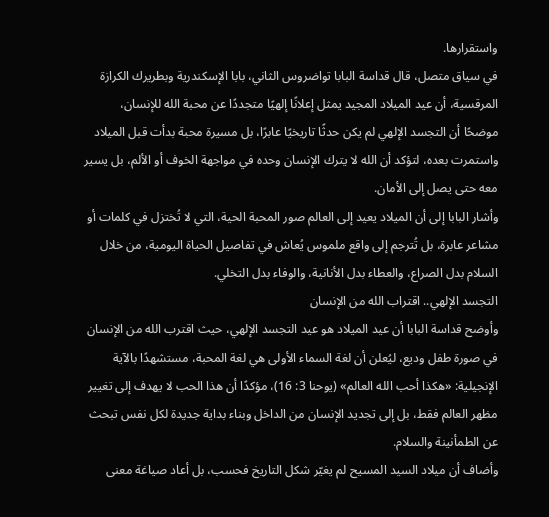واستقرارها.
في سياق متصل، قال قداسة البابا تواضروس الثاني، بابا الإسكندرية وبطريرك الكرازة المرقسية، أن عيد الميلاد المجيد يمثل إعلانًا إلهيًا متجددًا عن محبة الله للإنسان، موضحًا أن التجسد الإلهي لم يكن حدثًا تاريخيًا عابرًا، بل مسيرة محبة بدأت قبل الميلاد واستمرت بعده، لتؤكد أن الله لا يترك الإنسان وحده في مواجهة الخوف أو الألم، بل يسير معه حتى يصل إلى الأمان.
وأشار البابا إلى أن الميلاد يعيد إلى العالم صور المحبة الحية، التي لا تُختزل في كلمات أو مشاعر عابرة، بل تُترجم إلى واقع ملموس يُعاش في تفاصيل الحياة اليومية، من خلال السلام بدل الصراع، والعطاء بدل الأنانية، والوفاء بدل التخلي.
التجسد الإلهي.. اقتراب الله من الإنسان
وأوضح قداسة البابا أن عيد الميلاد هو عيد التجسد الإلهي، حيث اقترب الله من الإنسان في صورة طفل وديع، ليُعلن أن لغة السماء الأولى هي لغة المحبة، مستشهدًا بالآية الإنجيلية: «هكذا أحب الله العالم» (يوحنا 3: 16)، مؤكدًا أن هذا الحب لا يهدف إلى تغيير مظهر العالم فقط، بل إلى تجديد الإنسان من الداخل وبناء بداية جديدة لكل نفس تبحث عن الطمأنينة والسلام.
وأضاف أن ميلاد السيد المسيح لم يغيّر شكل التاريخ فحسب، بل أعاد صياغة معنى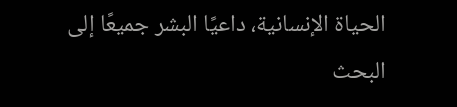الحياة الإنسانية، داعيًا البشر جميعًا إلى البحث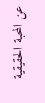عن المحبة الحقيقية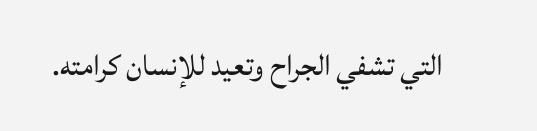التي تشفي الجراح وتعيد للإنسان كرامته.